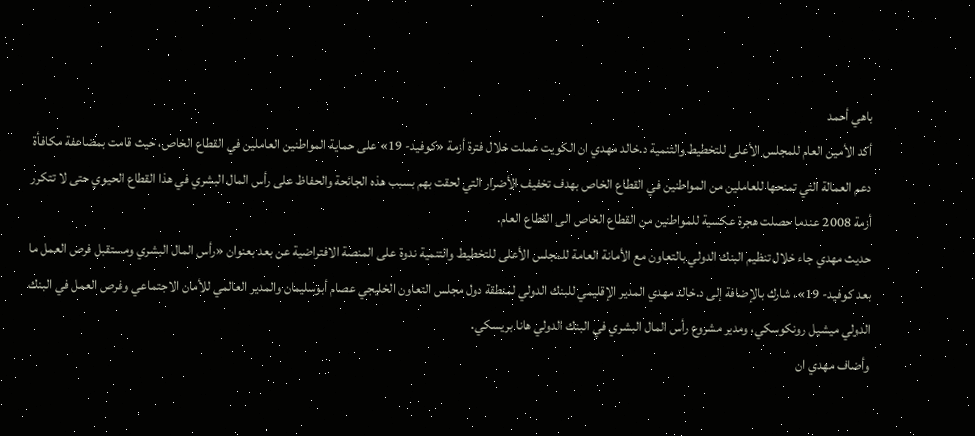باهي أحمد
أكد الأمين العام للمجلس الأعلى للتخطيط والتنمية د.خالد مهدي ان الكويت عملت خلال فترة أزمة «كوفيد- 19» على حماية المواطنين العاملين في القطاع الخاص، حيث قامت بمضاعفة مكافأة دعم العمالة التي تمنحها للعاملين من المواطنين في القطاع الخاص بهدف تخفيف الأضرار التي لحقت بهم بسبب هذه الجائحة والحفاظ على رأس المال البشري في هذا القطاع الحيوي حتى لا تتكرر أزمة 2008 عندما حصلت هجرة عكسية للمواطنين من القطاع الخاص الى القطاع العام.
حديث مهدي جاء خلال تنظيم البنك الدولي بالتعاون مع الأمانة العامة للمجلس الأعلى للتخطيط والتنمية ندوة على المنصة الافتراضية عن بعد بعنوان «رأس المال البشري ومستقبل فرص العمل ما بعد كوفيد- 19»، شارك بالإضافة إلى د.خالد مهدي المدير الإقليمي للبنك الدولي لمنطقة دول مجلس التعاون الخليجي عصام أبوسليمان والمدير العالمي للأمان الاجتماعي وفرص العمل في البنك الدولي ميشيل رونكوسكي، ومدير مشروع رأس المال البشري في البنك الدولي هانا بريسكي.
وأضاف مهدي ان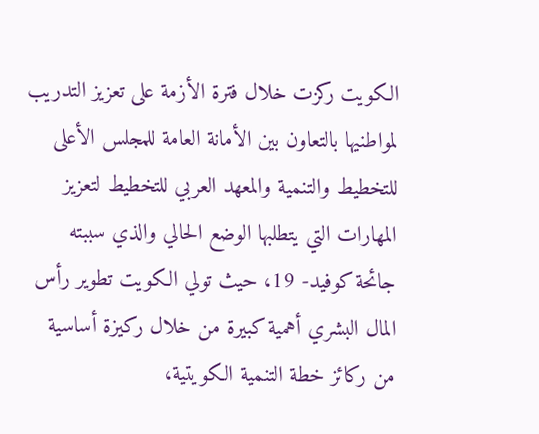الكويت ركزت خلال فترة الأزمة على تعزيز التدريب لمواطنيها بالتعاون بين الأمانة العامة للمجلس الأعلى للتخطيط والتنمية والمعهد العربي للتخطيط لتعزيز المهارات التي يتطلبها الوضع الحالي والذي سببته جائحة كوفيد- 19، حيث تولي الكويت تطوير رأس المال البشري أهمية كبيرة من خلال ركيزة أساسية من ركائز خطة التنمية الكويتية،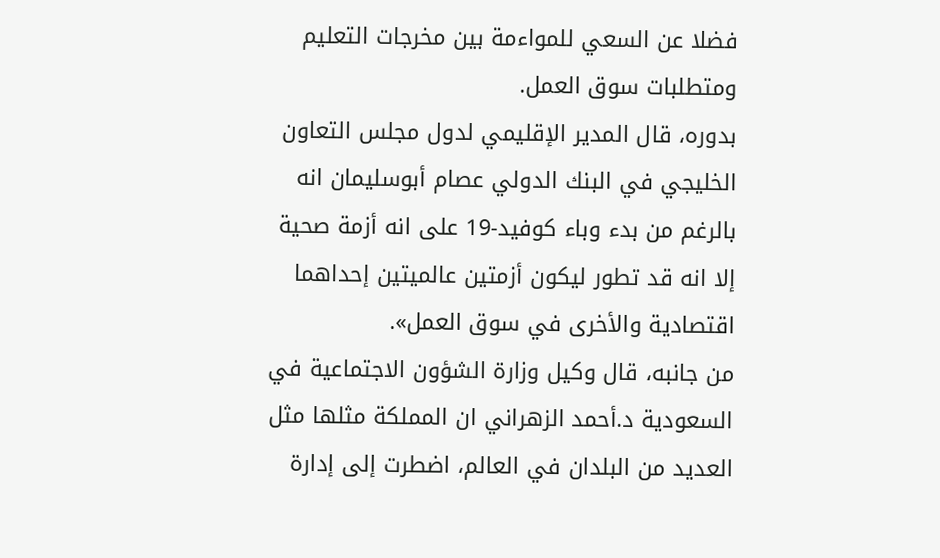فضلا عن السعي للمواءمة بين مخرجات التعليم ومتطلبات سوق العمل.
بدوره، قال المدير الإقليمي لدول مجلس التعاون الخليجي في البنك الدولي عصام أبوسليمان انه بالرغم من بدء وباء كوفيد-19 على انه أزمة صحية إلا انه قد تطور ليكون أزمتين عالميتين إحداهما اقتصادية والأخرى في سوق العمل».
من جانبه، قال وكيل وزارة الشؤون الاجتماعية في السعودية د.أحمد الزهراني ان المملكة مثلها مثل العديد من البلدان في العالم، اضطرت إلى إدارة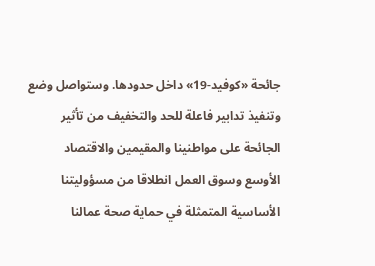جائحة «كوفيد-19» داخل حدودها. وستواصل وضع وتنفيذ تدابير فاعلة للحد والتخفيف من تأثير الجائحة على مواطنينا والمقيمين والاقتصاد الأوسع وسوق العمل انطلاقا من مسؤوليتنا الأساسية المتمثلة في حماية صحة عمالنا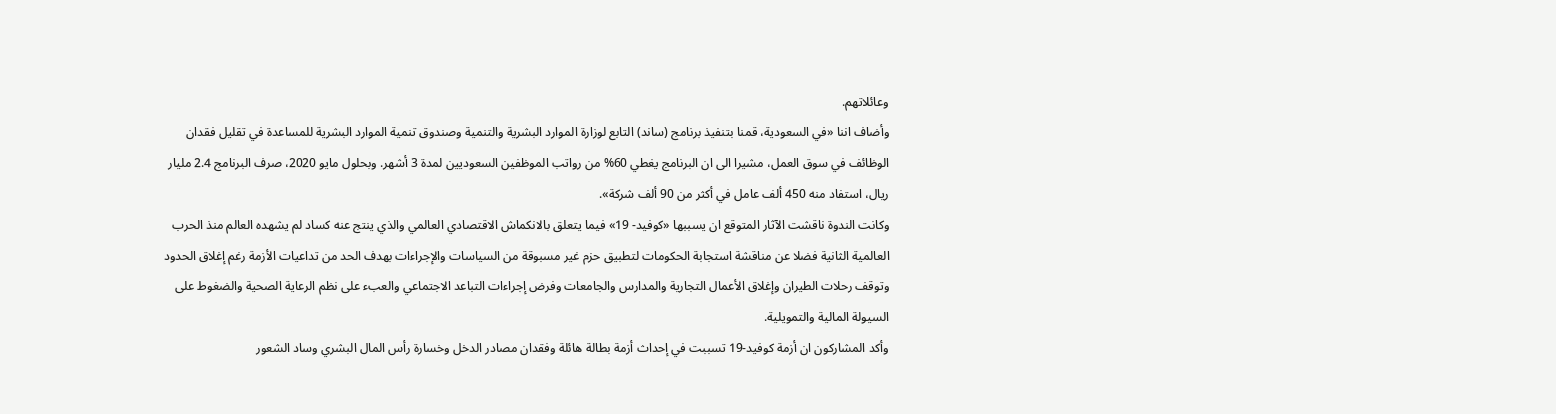وعائلاتهم.
وأضاف اننا «في السعودية، قمنا بتنفيذ برنامج (ساند) التابع لوزارة الموارد البشرية والتنمية وصندوق تنمية الموارد البشرية للمساعدة في تقليل فقدان الوظائف في سوق العمل، مشيرا الى ان البرنامج يغطي 60% من رواتب الموظفين السعوديين لمدة 3 أشهر. وبحلول مايو 2020، صرف البرنامج 2.4 مليار ريال، استفاد منه 450 ألف عامل في أكثر من 90 ألف شركة».
وكانت الندوة ناقشت الآثار المتوقع ان يسببها «كوفيد- 19» فيما يتعلق بالانكماش الاقتصادي العالمي والذي ينتج عنه كساد لم يشهده العالم منذ الحرب العالمية الثانية فضلا عن مناقشة استجابة الحكومات لتطبيق حزم غير مسبوقة من السياسات والإجراءات بهدف الحد من تداعيات الأزمة رغم إغلاق الحدود وتوقف رحلات الطيران وإغلاق الأعمال التجارية والمدارس والجامعات وفرض إجراءات التباعد الاجتماعي والعبء على نظم الرعاية الصحية والضغوط على السيولة المالية والتمويلية.
وأكد المشاركون ان أزمة كوفيد-19 تسببت في إحداث أزمة بطالة هائلة وفقدان مصادر الدخل وخسارة رأس المال البشري وساد الشعور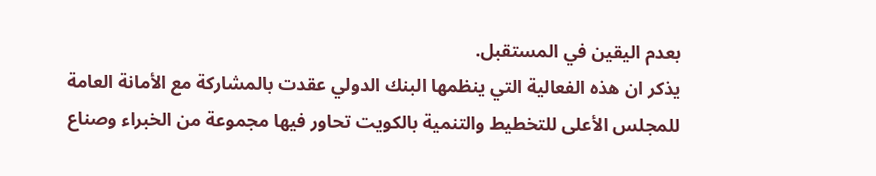بعدم اليقين في المستقبل.
يذكر ان هذه الفعالية التي ينظمها البنك الدولي عقدت بالمشاركة مع الأمانة العامة للمجلس الأعلى للتخطيط والتنمية بالكويت تحاور فيها مجموعة من الخبراء وصناع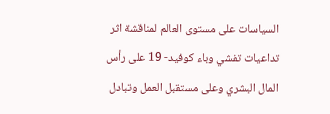السياسات على مستوى العالم لمناقشة اثر تداعيات تفشي وباء كوفيد- 19 على رأس المال البشري وعلى مستقبل العمل وتبادل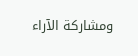ومشاركة الآراء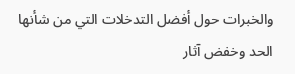والخبرات حول أفضل التدخلات التي من شأنها الحد وخفض آثار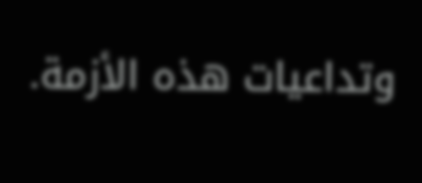وتداعيات هذه الأزمة.